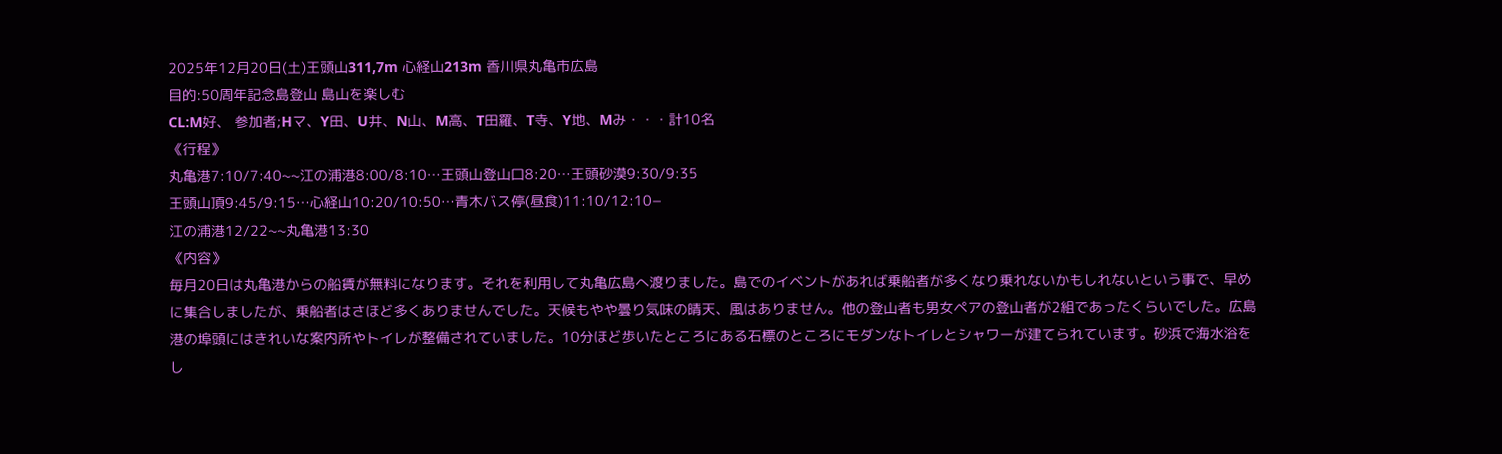2025年12月20日(土)王頭山311,7m 心経山213m 香川県丸亀市広島
目的:50周年記念島登山 島山を楽しむ
CL:M好、 参加者;Hマ、Y田、U井、N山、M高、T田羅、T寺、Y地、Mみ・・・計10名
《行程》
丸亀港7:10/7:40~~江の浦港8:00/8:10…王頭山登山口8:20…王頭砂漠9:30/9:35
王頭山頂9:45/9:15…心経山10:20/10:50…青木バス停(昼食)11:10/12:10−
江の浦港12/22~~丸亀港13:30
《内容》
毎月20日は丸亀港からの船賃が無料になります。それを利用して丸亀広島へ渡りました。島でのイベントがあれば乗船者が多くなり乗れないかもしれないという事で、早めに集合しましたが、乗船者はさほど多くありませんでした。天候もやや曇り気味の晴天、風はありません。他の登山者も男女ペアの登山者が2組であったくらいでした。広島港の埠頭にはきれいな案内所やトイレが整備されていました。10分ほど歩いたところにある石標のところにモダンなトイレとシャワーが建てられています。砂浜で海水浴をし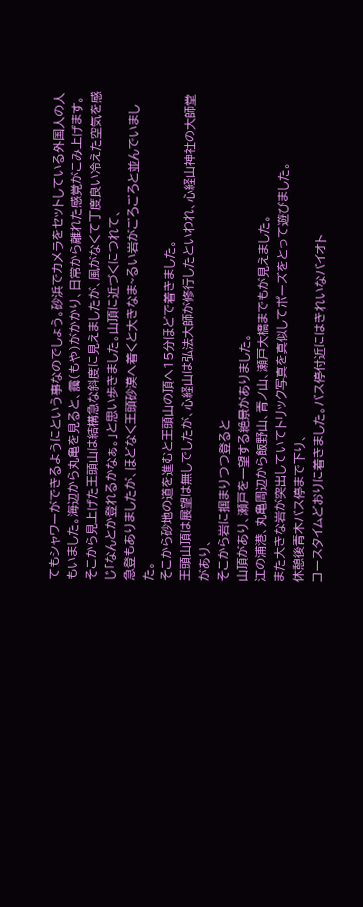てもシャワーができるようにという事なのでしょう。砂浜でカメラをセットしている外国人の人もいました。海辺から丸亀を見ると、靄(もや)がかかり、日常から離れた感覚がこみ上げます。
そこから見上げた王頭山は結構急な斜度に見えましたが、風がなくて丁度良い冷えた空気を感じ「なんとか登れるかなぁ。」と思い歩きました。山頂に近づくにつれて、
急登もありましたが、ほどなく王頭砂漠へ着くと大きなま~るい岩がごろごろと並んでいました。
そこから砂地の道を進むと王頭山の頂へ15分ほどで着きました。
王頭山頂は展望は無しでしたが、心経山は弘法大師が修行したといわれ、心経山神社の大師堂があり、
そこから岩に掴まりつつ登ると
山頂があり、瀬戸を一望する絶景がありました。
江の浦港、丸亀周辺から飯野山、青ノ山、瀬戸大橋までもが見えました。
また大きな岩が突出していてトリック写真を真似してポーズをとって遊びました。
休憩後青木バス停まで下り、
コースタイムどおりに着きました。バス停付近にはきれいなバイオト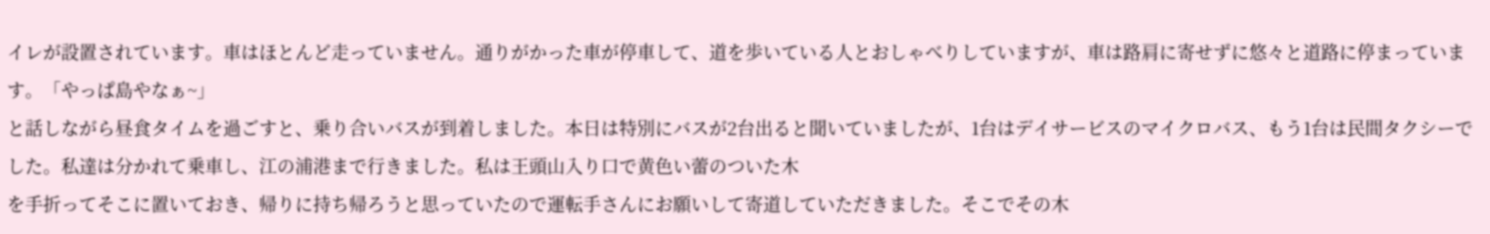イレが設置されています。車はほとんど走っていません。通りがかった車が停車して、道を歩いている人とおしゃべりしていますが、車は路肩に寄せずに悠々と道路に停まっています。「やっぱ島やなぁ~」
と話しながら昼食タイムを過ごすと、乗り合いバスが到着しました。本日は特別にバスが2台出ると聞いていましたが、1台はデイサービスのマイクロバス、もう1台は民間タクシーでした。私達は分かれて乗車し、江の浦港まで行きました。私は王頭山入り口で黄色い蕾のついた木
を手折ってそこに置いておき、帰りに持ち帰ろうと思っていたので運転手さんにお願いして寄道していただきました。そこでその木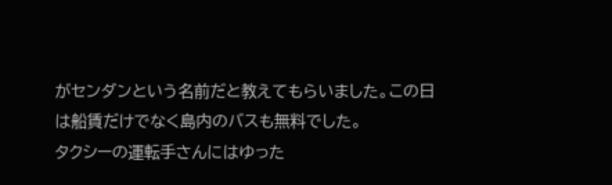がセンダンという名前だと教えてもらいました。この日は船賃だけでなく島内のバスも無料でした。
タクシーの運転手さんにはゆった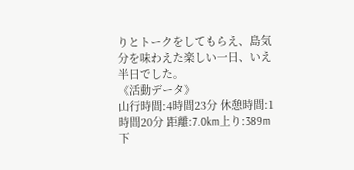りとトークをしてもらえ、島気分を味わえた楽しい一日、いえ半日でした。
《活動データ》
山行時間:4時間23分 休憩時間:1時間20分 距離:7.0km上り:389m下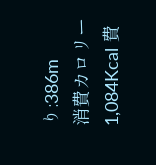り:386m
消費カロリー 1,084Kcal 費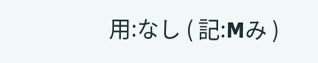用:なし ( 記:Mみ )